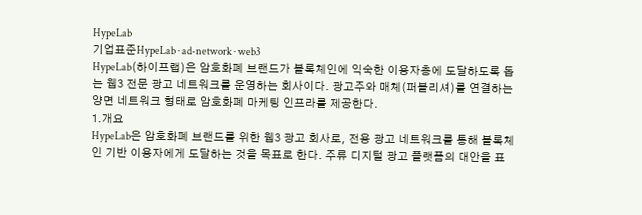HypeLab
기업표준HypeLab · ad-network · web3
HypeLab(하이프랩)은 암호화폐 브랜드가 블록체인에 익숙한 이용자층에 도달하도록 돕는 웹3 전문 광고 네트워크를 운영하는 회사이다. 광고주와 매체(퍼블리셔)를 연결하는 양면 네트워크 형태로 암호화폐 마케팅 인프라를 제공한다.
1.개요
HypeLab은 암호화폐 브랜드를 위한 웹3 광고 회사로, 전용 광고 네트워크를 통해 블록체인 기반 이용자에게 도달하는 것을 목표로 한다. 주류 디지털 광고 플랫폼의 대안을 표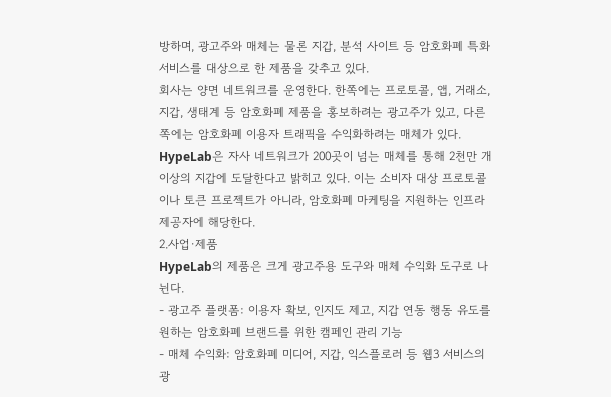방하며, 광고주와 매체는 물론 지갑, 분석 사이트 등 암호화폐 특화 서비스를 대상으로 한 제품을 갖추고 있다.
회사는 양면 네트워크를 운영한다. 한쪽에는 프로토콜, 앱, 거래소, 지갑, 생태계 등 암호화폐 제품을 홍보하려는 광고주가 있고, 다른 쪽에는 암호화폐 이용자 트래픽을 수익화하려는 매체가 있다. HypeLab은 자사 네트워크가 200곳이 넘는 매체를 통해 2천만 개 이상의 지갑에 도달한다고 밝히고 있다. 이는 소비자 대상 프로토콜이나 토큰 프로젝트가 아니라, 암호화폐 마케팅을 지원하는 인프라 제공자에 해당한다.
2.사업·제품
HypeLab의 제품은 크게 광고주용 도구와 매체 수익화 도구로 나뉜다.
- 광고주 플랫폼: 이용자 확보, 인지도 제고, 지갑 연동 행동 유도를 원하는 암호화폐 브랜드를 위한 캠페인 관리 기능
- 매체 수익화: 암호화폐 미디어, 지갑, 익스플로러 등 웹3 서비스의 광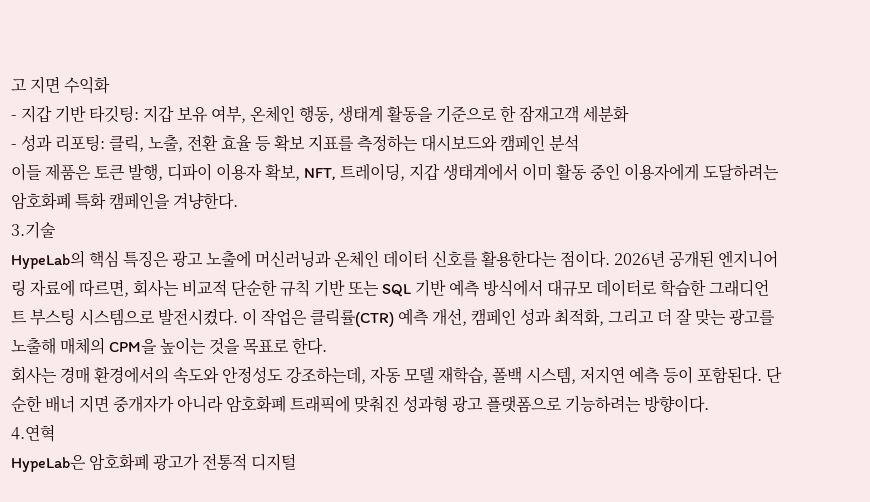고 지면 수익화
- 지갑 기반 타깃팅: 지갑 보유 여부, 온체인 행동, 생태계 활동을 기준으로 한 잠재고객 세분화
- 성과 리포팅: 클릭, 노출, 전환 효율 등 확보 지표를 측정하는 대시보드와 캠페인 분석
이들 제품은 토큰 발행, 디파이 이용자 확보, NFT, 트레이딩, 지갑 생태계에서 이미 활동 중인 이용자에게 도달하려는 암호화폐 특화 캠페인을 겨냥한다.
3.기술
HypeLab의 핵심 특징은 광고 노출에 머신러닝과 온체인 데이터 신호를 활용한다는 점이다. 2026년 공개된 엔지니어링 자료에 따르면, 회사는 비교적 단순한 규칙 기반 또는 SQL 기반 예측 방식에서 대규모 데이터로 학습한 그래디언트 부스팅 시스템으로 발전시켰다. 이 작업은 클릭률(CTR) 예측 개선, 캠페인 성과 최적화, 그리고 더 잘 맞는 광고를 노출해 매체의 CPM을 높이는 것을 목표로 한다.
회사는 경매 환경에서의 속도와 안정성도 강조하는데, 자동 모델 재학습, 폴백 시스템, 저지연 예측 등이 포함된다. 단순한 배너 지면 중개자가 아니라 암호화폐 트래픽에 맞춰진 성과형 광고 플랫폼으로 기능하려는 방향이다.
4.연혁
HypeLab은 암호화폐 광고가 전통적 디지털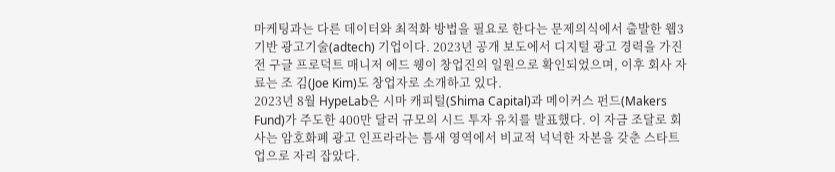마케팅과는 다른 데이터와 최적화 방법을 필요로 한다는 문제의식에서 출발한 웹3 기반 광고기술(adtech) 기업이다. 2023년 공개 보도에서 디지털 광고 경력을 가진 전 구글 프로덕트 매니저 에드 웽이 창업진의 일원으로 확인되었으며, 이후 회사 자료는 조 김(Joe Kim)도 창업자로 소개하고 있다.
2023년 8월 HypeLab은 시마 캐피털(Shima Capital)과 메이커스 펀드(Makers Fund)가 주도한 400만 달러 규모의 시드 투자 유치를 발표했다. 이 자금 조달로 회사는 암호화폐 광고 인프라라는 틈새 영역에서 비교적 넉넉한 자본을 갖춘 스타트업으로 자리 잡았다.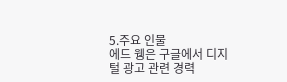5.주요 인물
에드 웽은 구글에서 디지털 광고 관련 경력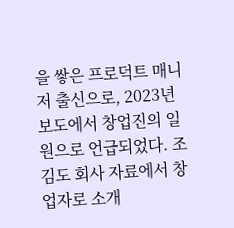을 쌓은 프로덕트 매니저 출신으로, 2023년 보도에서 창업진의 일원으로 언급되었다. 조 김도 회사 자료에서 창업자로 소개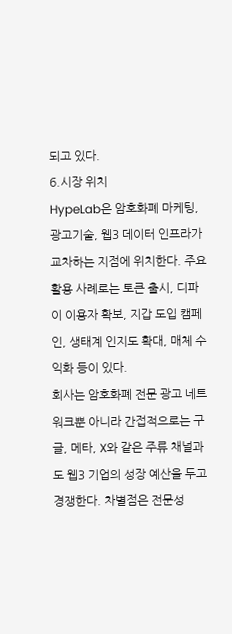되고 있다.
6.시장 위치
HypeLab은 암호화폐 마케팅, 광고기술, 웹3 데이터 인프라가 교차하는 지점에 위치한다. 주요 활용 사례로는 토큰 출시, 디파이 이용자 확보, 지갑 도입 캠페인, 생태계 인지도 확대, 매체 수익화 등이 있다.
회사는 암호화폐 전문 광고 네트워크뿐 아니라 간접적으로는 구글, 메타, X와 같은 주류 채널과도 웹3 기업의 성장 예산을 두고 경쟁한다. 차별점은 전문성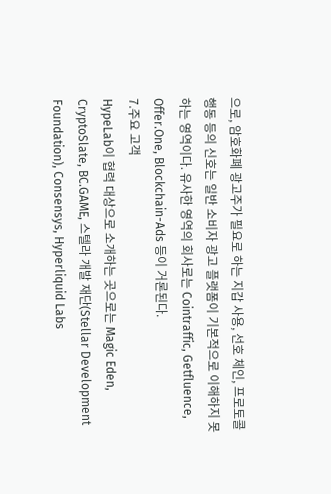으로, 암호화폐 광고주가 필요로 하는 지갑 사용, 선호 체인, 프로토콜 행동 등의 신호는 일반 소비자 광고 플랫폼이 기본적으로 이해하지 못하는 영역이다. 유사한 영역의 회사로는 Cointraffic, Getfluence, Offer.One, Blockchain-Ads 등이 거론된다.
7.주요 고객
HypeLab이 협력 대상으로 소개하는 곳으로는 Magic Eden, CryptoSlate, BC.GAME, 스텔라 개발 재단(Stellar Development Foundation), Consensys, Hyperliquid Labs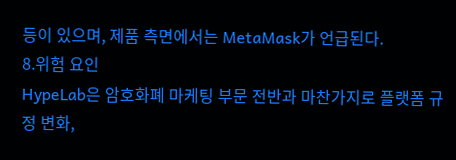등이 있으며, 제품 측면에서는 MetaMask가 언급된다.
8.위험 요인
HypeLab은 암호화폐 마케팅 부문 전반과 마찬가지로 플랫폼 규정 변화,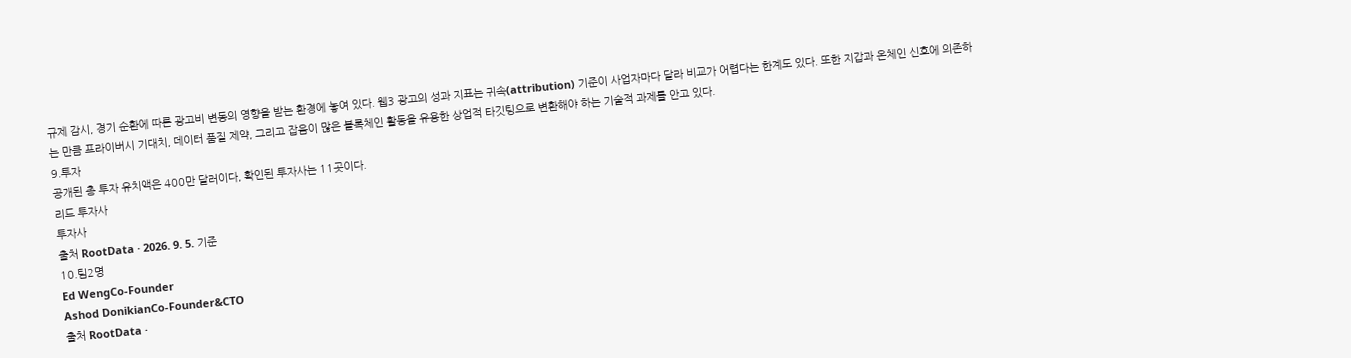규제 감시, 경기 순환에 따른 광고비 변동의 영향을 받는 환경에 놓여 있다. 웹3 광고의 성과 지표는 귀속(attribution) 기준이 사업자마다 달라 비교가 어렵다는 한계도 있다. 또한 지갑과 온체인 신호에 의존하는 만큼 프라이버시 기대치, 데이터 품질 제약, 그리고 잡음이 많은 블록체인 활동을 유용한 상업적 타깃팅으로 변환해야 하는 기술적 과제를 안고 있다.
9.투자
공개된 총 투자 유치액은 400만 달러이다, 확인된 투자사는 11곳이다.
리드 투자사
투자사
출처 RootData · 2026. 9. 5. 기준
10.팀2명
Ed WengCo-Founder
Ashod DonikianCo-Founder&CTO
출처 RootData ·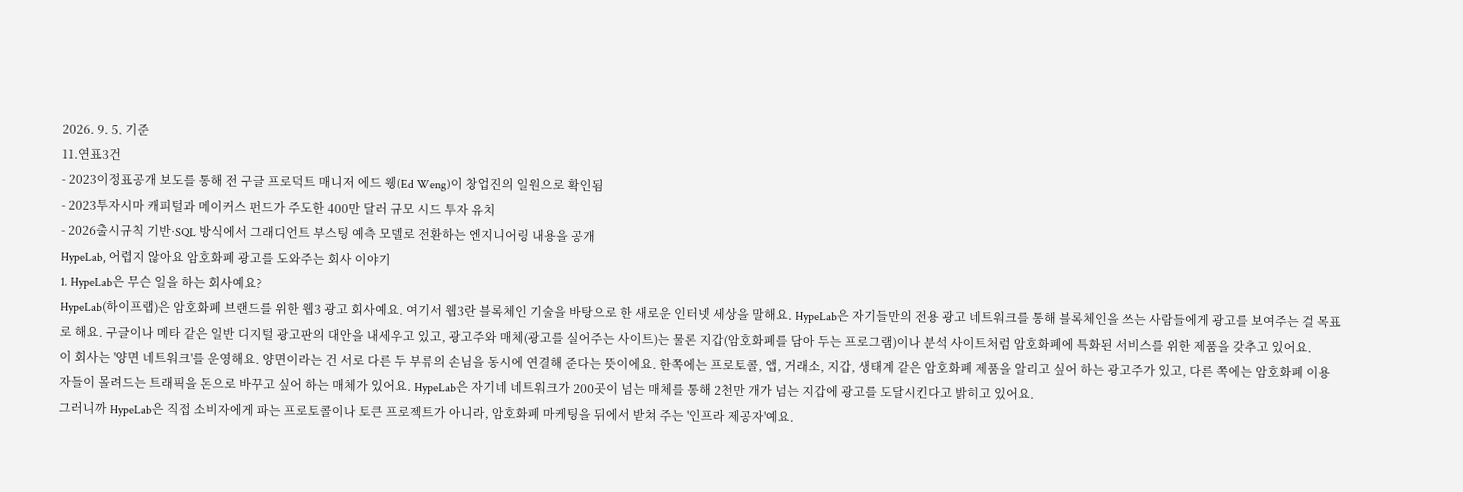2026. 9. 5. 기준
11.연표3건
- 2023이정표공개 보도를 통해 전 구글 프로덕트 매니저 에드 웽(Ed Weng)이 창업진의 일원으로 확인됨
- 2023투자시마 캐피털과 메이커스 펀드가 주도한 400만 달러 규모 시드 투자 유치
- 2026출시규칙 기반·SQL 방식에서 그래디언트 부스팅 예측 모델로 전환하는 엔지니어링 내용을 공개
HypeLab, 어렵지 않아요 암호화폐 광고를 도와주는 회사 이야기
1. HypeLab은 무슨 일을 하는 회사예요?
HypeLab(하이프랩)은 암호화폐 브랜드를 위한 웹3 광고 회사예요. 여기서 웹3란 블록체인 기술을 바탕으로 한 새로운 인터넷 세상을 말해요. HypeLab은 자기들만의 전용 광고 네트워크를 통해 블록체인을 쓰는 사람들에게 광고를 보여주는 걸 목표로 해요. 구글이나 메타 같은 일반 디지털 광고판의 대안을 내세우고 있고, 광고주와 매체(광고를 실어주는 사이트)는 물론 지갑(암호화폐를 담아 두는 프로그램)이나 분석 사이트처럼 암호화폐에 특화된 서비스를 위한 제품을 갖추고 있어요.
이 회사는 '양면 네트워크'를 운영해요. 양면이라는 건 서로 다른 두 부류의 손님을 동시에 연결해 준다는 뜻이에요. 한쪽에는 프로토콜, 앱, 거래소, 지갑, 생태계 같은 암호화폐 제품을 알리고 싶어 하는 광고주가 있고, 다른 쪽에는 암호화폐 이용자들이 몰려드는 트래픽을 돈으로 바꾸고 싶어 하는 매체가 있어요. HypeLab은 자기네 네트워크가 200곳이 넘는 매체를 통해 2천만 개가 넘는 지갑에 광고를 도달시킨다고 밝히고 있어요.
그러니까 HypeLab은 직접 소비자에게 파는 프로토콜이나 토큰 프로젝트가 아니라, 암호화폐 마케팅을 뒤에서 받쳐 주는 '인프라 제공자'예요.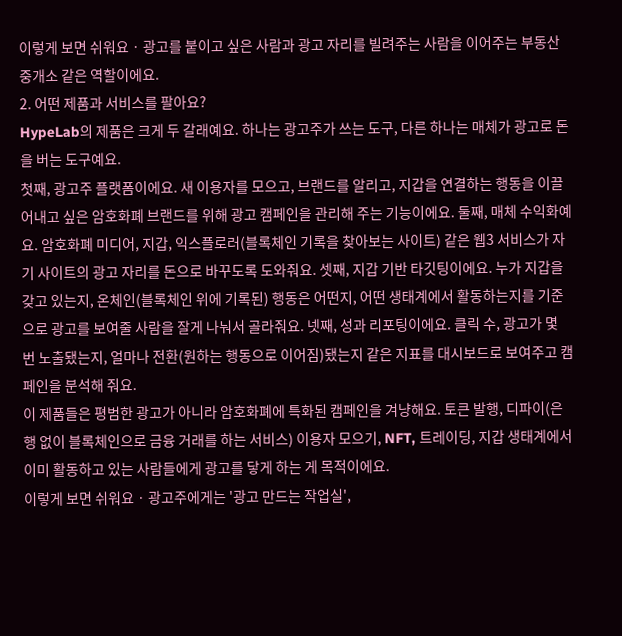이렇게 보면 쉬워요 · 광고를 붙이고 싶은 사람과 광고 자리를 빌려주는 사람을 이어주는 부동산 중개소 같은 역할이에요.
2. 어떤 제품과 서비스를 팔아요?
HypeLab의 제품은 크게 두 갈래예요. 하나는 광고주가 쓰는 도구, 다른 하나는 매체가 광고로 돈을 버는 도구예요.
첫째, 광고주 플랫폼이에요. 새 이용자를 모으고, 브랜드를 알리고, 지갑을 연결하는 행동을 이끌어내고 싶은 암호화폐 브랜드를 위해 광고 캠페인을 관리해 주는 기능이에요. 둘째, 매체 수익화예요. 암호화폐 미디어, 지갑, 익스플로러(블록체인 기록을 찾아보는 사이트) 같은 웹3 서비스가 자기 사이트의 광고 자리를 돈으로 바꾸도록 도와줘요. 셋째, 지갑 기반 타깃팅이에요. 누가 지갑을 갖고 있는지, 온체인(블록체인 위에 기록된) 행동은 어떤지, 어떤 생태계에서 활동하는지를 기준으로 광고를 보여줄 사람을 잘게 나눠서 골라줘요. 넷째, 성과 리포팅이에요. 클릭 수, 광고가 몇 번 노출됐는지, 얼마나 전환(원하는 행동으로 이어짐)됐는지 같은 지표를 대시보드로 보여주고 캠페인을 분석해 줘요.
이 제품들은 평범한 광고가 아니라 암호화폐에 특화된 캠페인을 겨냥해요. 토큰 발행, 디파이(은행 없이 블록체인으로 금융 거래를 하는 서비스) 이용자 모으기, NFT, 트레이딩, 지갑 생태계에서 이미 활동하고 있는 사람들에게 광고를 닿게 하는 게 목적이에요.
이렇게 보면 쉬워요 · 광고주에게는 '광고 만드는 작업실',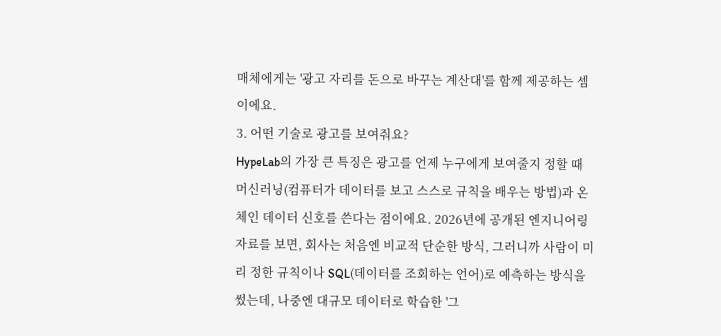매체에게는 '광고 자리를 돈으로 바꾸는 계산대'를 함께 제공하는 셈이에요.
3. 어떤 기술로 광고를 보여줘요?
HypeLab의 가장 큰 특징은 광고를 언제 누구에게 보여줄지 정할 때 머신러닝(컴퓨터가 데이터를 보고 스스로 규칙을 배우는 방법)과 온체인 데이터 신호를 쓴다는 점이에요. 2026년에 공개된 엔지니어링 자료를 보면, 회사는 처음엔 비교적 단순한 방식, 그러니까 사람이 미리 정한 규칙이나 SQL(데이터를 조회하는 언어)로 예측하는 방식을 썼는데, 나중엔 대규모 데이터로 학습한 '그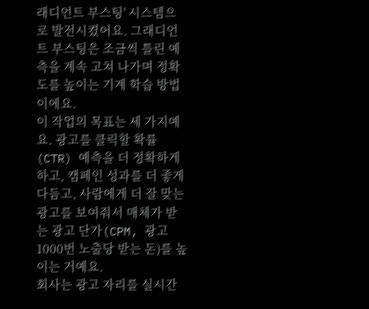래디언트 부스팅' 시스템으로 발전시켰어요. 그래디언트 부스팅은 조금씩 틀린 예측을 계속 고쳐 나가며 정확도를 높이는 기계 학습 방법이에요.
이 작업의 목표는 세 가지예요. 광고를 클릭할 확률(CTR) 예측을 더 정확하게 하고, 캠페인 성과를 더 좋게 다듬고, 사람에게 더 잘 맞는 광고를 보여줘서 매체가 받는 광고 단가(CPM, 광고 1000번 노출당 받는 돈)를 높이는 거예요.
회사는 광고 자리를 실시간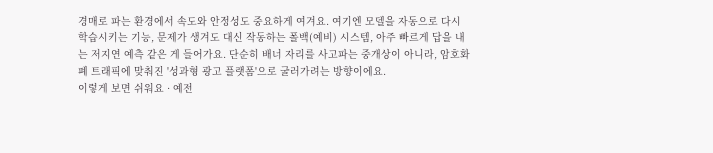경매로 파는 환경에서 속도와 안정성도 중요하게 여겨요. 여기엔 모델을 자동으로 다시 학습시키는 기능, 문제가 생겨도 대신 작동하는 폴백(예비) 시스템, 아주 빠르게 답을 내는 저지연 예측 같은 게 들어가요. 단순히 배너 자리를 사고파는 중개상이 아니라, 암호화폐 트래픽에 맞춰진 '성과형 광고 플랫폼'으로 굴러가려는 방향이에요.
이렇게 보면 쉬워요 · 예전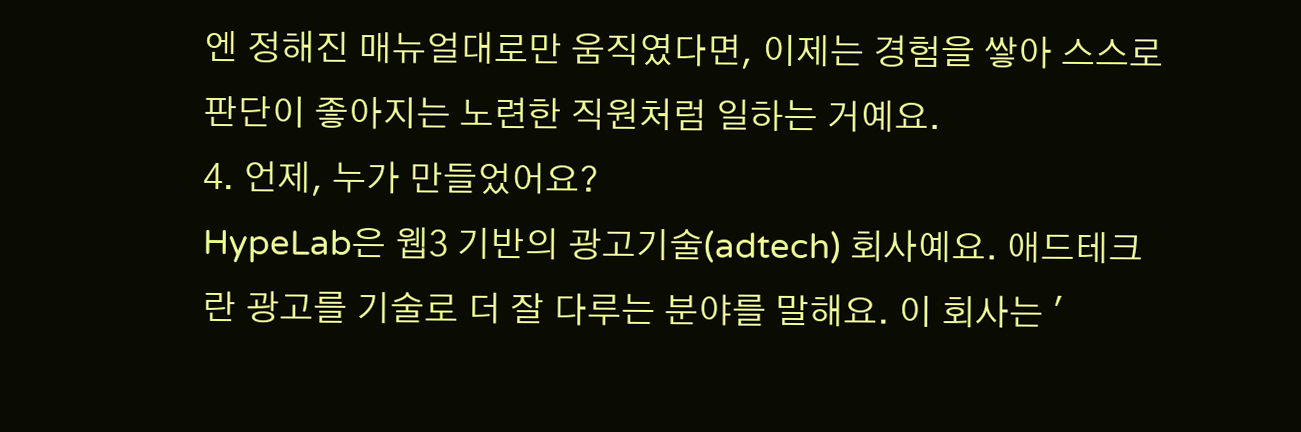엔 정해진 매뉴얼대로만 움직였다면, 이제는 경험을 쌓아 스스로 판단이 좋아지는 노련한 직원처럼 일하는 거예요.
4. 언제, 누가 만들었어요?
HypeLab은 웹3 기반의 광고기술(adtech) 회사예요. 애드테크란 광고를 기술로 더 잘 다루는 분야를 말해요. 이 회사는 '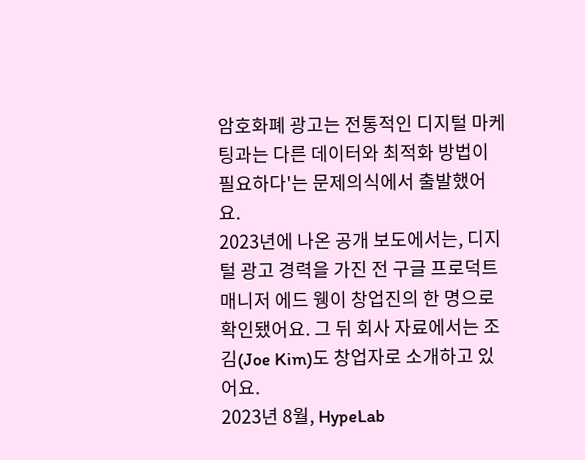암호화폐 광고는 전통적인 디지털 마케팅과는 다른 데이터와 최적화 방법이 필요하다'는 문제의식에서 출발했어요.
2023년에 나온 공개 보도에서는, 디지털 광고 경력을 가진 전 구글 프로덕트 매니저 에드 웽이 창업진의 한 명으로 확인됐어요. 그 뒤 회사 자료에서는 조 김(Joe Kim)도 창업자로 소개하고 있어요.
2023년 8월, HypeLab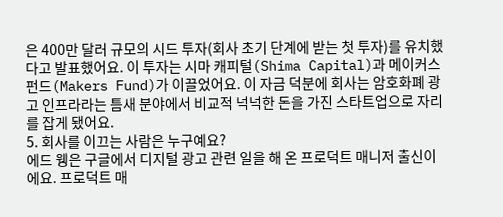은 400만 달러 규모의 시드 투자(회사 초기 단계에 받는 첫 투자)를 유치했다고 발표했어요. 이 투자는 시마 캐피털(Shima Capital)과 메이커스 펀드(Makers Fund)가 이끌었어요. 이 자금 덕분에 회사는 암호화폐 광고 인프라라는 틈새 분야에서 비교적 넉넉한 돈을 가진 스타트업으로 자리를 잡게 됐어요.
5. 회사를 이끄는 사람은 누구예요?
에드 웽은 구글에서 디지털 광고 관련 일을 해 온 프로덕트 매니저 출신이에요. 프로덕트 매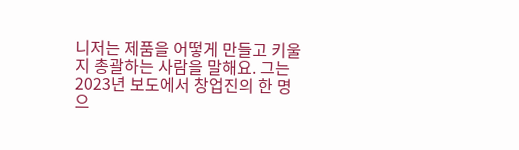니저는 제품을 어떻게 만들고 키울지 총괄하는 사람을 말해요. 그는 2023년 보도에서 창업진의 한 명으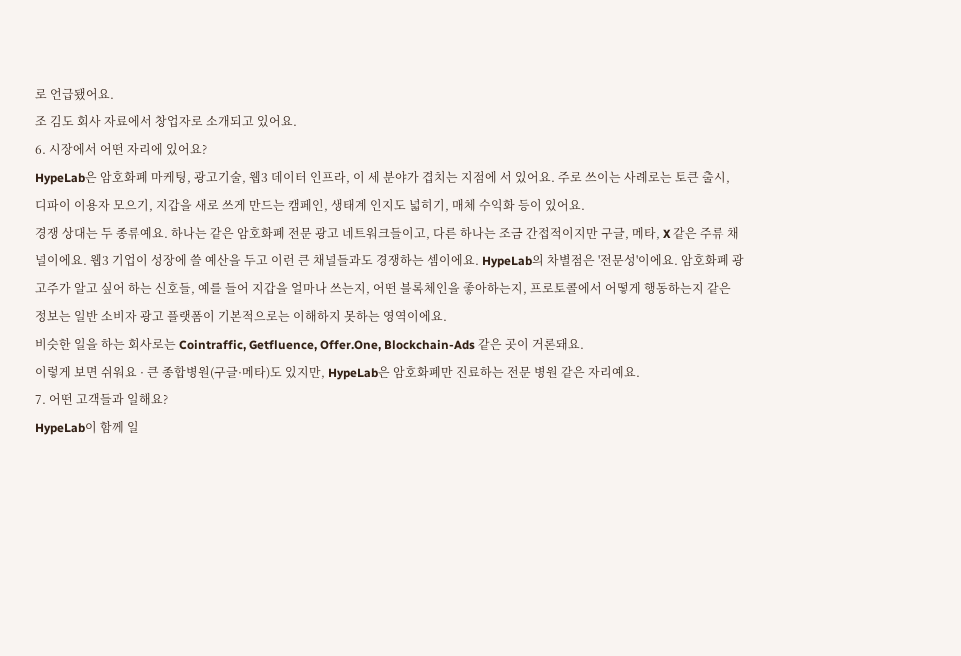로 언급됐어요.
조 김도 회사 자료에서 창업자로 소개되고 있어요.
6. 시장에서 어떤 자리에 있어요?
HypeLab은 암호화폐 마케팅, 광고기술, 웹3 데이터 인프라, 이 세 분야가 겹치는 지점에 서 있어요. 주로 쓰이는 사례로는 토큰 출시, 디파이 이용자 모으기, 지갑을 새로 쓰게 만드는 캠페인, 생태계 인지도 넓히기, 매체 수익화 등이 있어요.
경쟁 상대는 두 종류예요. 하나는 같은 암호화폐 전문 광고 네트워크들이고, 다른 하나는 조금 간접적이지만 구글, 메타, X 같은 주류 채널이에요. 웹3 기업이 성장에 쓸 예산을 두고 이런 큰 채널들과도 경쟁하는 셈이에요. HypeLab의 차별점은 '전문성'이에요. 암호화폐 광고주가 알고 싶어 하는 신호들, 예를 들어 지갑을 얼마나 쓰는지, 어떤 블록체인을 좋아하는지, 프로토콜에서 어떻게 행동하는지 같은 정보는 일반 소비자 광고 플랫폼이 기본적으로는 이해하지 못하는 영역이에요.
비슷한 일을 하는 회사로는 Cointraffic, Getfluence, Offer.One, Blockchain-Ads 같은 곳이 거론돼요.
이렇게 보면 쉬워요 · 큰 종합병원(구글·메타)도 있지만, HypeLab은 암호화폐만 진료하는 전문 병원 같은 자리예요.
7. 어떤 고객들과 일해요?
HypeLab이 함께 일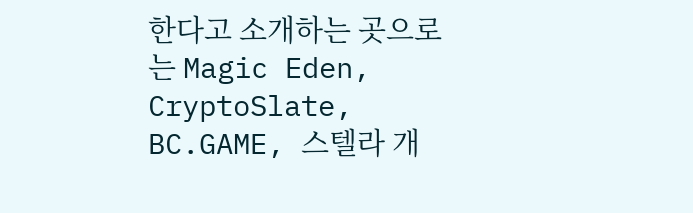한다고 소개하는 곳으로는 Magic Eden, CryptoSlate, BC.GAME, 스텔라 개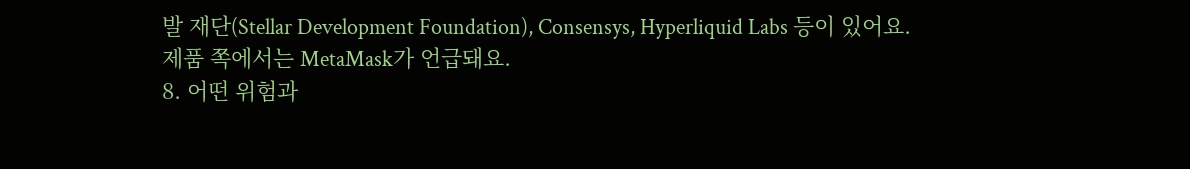발 재단(Stellar Development Foundation), Consensys, Hyperliquid Labs 등이 있어요.
제품 쪽에서는 MetaMask가 언급돼요.
8. 어떤 위험과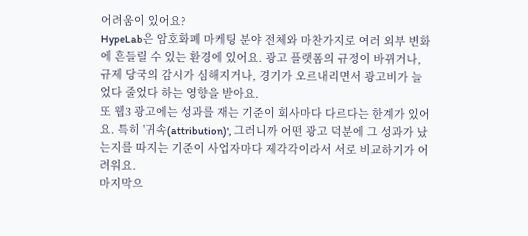어려움이 있어요?
HypeLab은 암호화폐 마케팅 분야 전체와 마찬가지로 여러 외부 변화에 흔들릴 수 있는 환경에 있어요. 광고 플랫폼의 규정이 바뀌거나, 규제 당국의 감시가 심해지거나, 경기가 오르내리면서 광고비가 늘었다 줄었다 하는 영향을 받아요.
또 웹3 광고에는 성과를 재는 기준이 회사마다 다르다는 한계가 있어요. 특히 '귀속(attribution)', 그러니까 어떤 광고 덕분에 그 성과가 났는지를 따지는 기준이 사업자마다 제각각이라서 서로 비교하기가 어려워요.
마지막으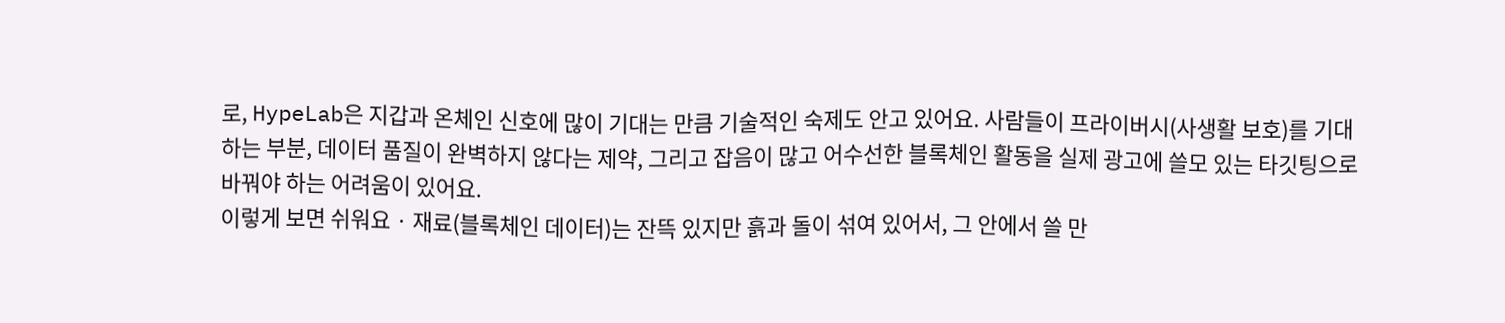로, HypeLab은 지갑과 온체인 신호에 많이 기대는 만큼 기술적인 숙제도 안고 있어요. 사람들이 프라이버시(사생활 보호)를 기대하는 부분, 데이터 품질이 완벽하지 않다는 제약, 그리고 잡음이 많고 어수선한 블록체인 활동을 실제 광고에 쓸모 있는 타깃팅으로 바꿔야 하는 어려움이 있어요.
이렇게 보면 쉬워요 · 재료(블록체인 데이터)는 잔뜩 있지만 흙과 돌이 섞여 있어서, 그 안에서 쓸 만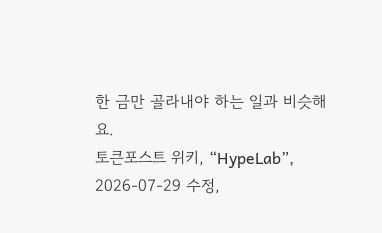한 금만 골라내야 하는 일과 비슷해요.
토큰포스트 위키, “HypeLab”, 2026-07-29 수정,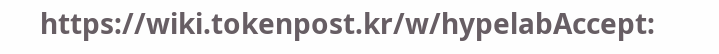https://wiki.tokenpost.kr/w/hypelabAccept: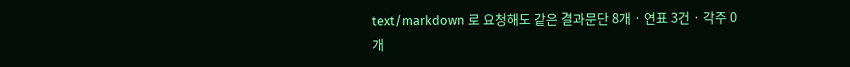text/markdown 로 요청해도 같은 결과문단 8개 · 연표 3건 · 각주 0개